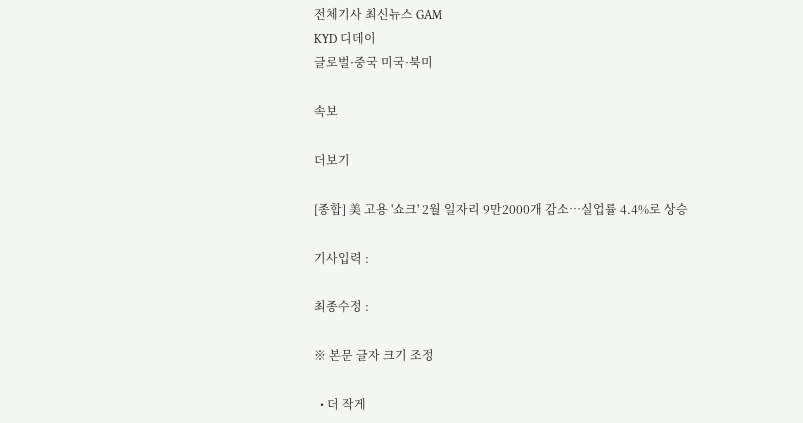전체기사 최신뉴스 GAM
KYD 디데이
글로벌·중국 미국·북미

속보

더보기

[종합] 美 고용 '쇼크' 2월 일자리 9만2000개 감소…실업률 4.4%로 상승

기사입력 :

최종수정 :

※ 본문 글자 크기 조정

  • 더 작게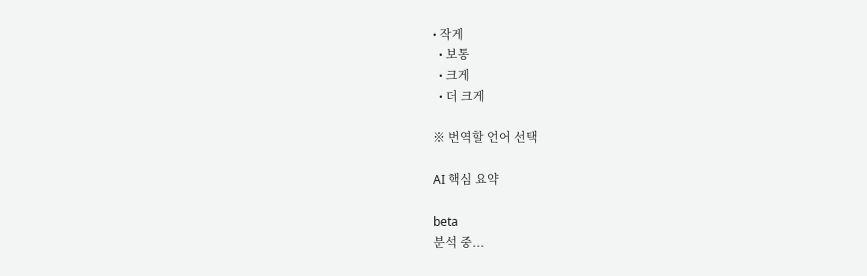• 작게
  • 보통
  • 크게
  • 더 크게

※ 번역할 언어 선택

AI 핵심 요약

beta
분석 중...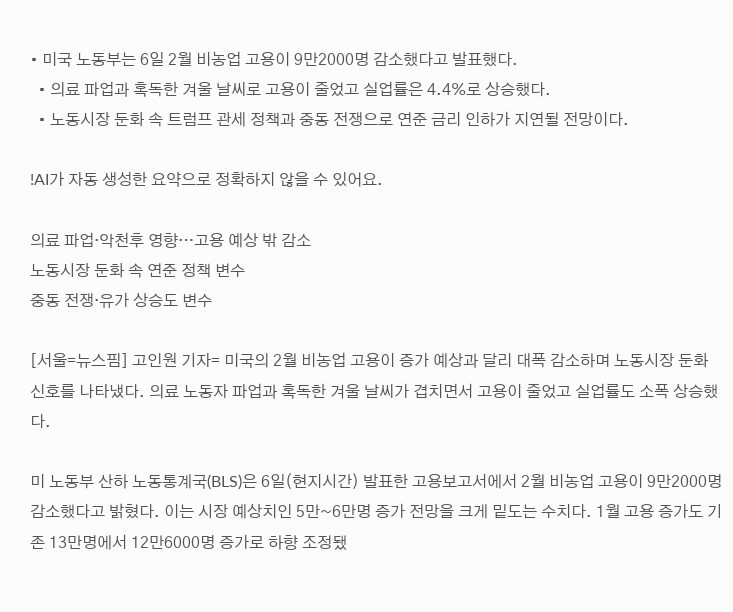• 미국 노동부는 6일 2월 비농업 고용이 9만2000명 감소했다고 발표했다.
  • 의료 파업과 혹독한 겨울 날씨로 고용이 줄었고 실업률은 4.4%로 상승했다.
  • 노동시장 둔화 속 트럼프 관세 정책과 중동 전쟁으로 연준 금리 인하가 지연될 전망이다.

!AI가 자동 생성한 요약으로 정확하지 않을 수 있어요.

의료 파업·악천후 영향…고용 예상 밖 감소
노동시장 둔화 속 연준 정책 변수
중동 전쟁·유가 상승도 변수

[서울=뉴스핌] 고인원 기자= 미국의 2월 비농업 고용이 증가 예상과 달리 대폭 감소하며 노동시장 둔화 신호를 나타냈다. 의료 노동자 파업과 혹독한 겨울 날씨가 겹치면서 고용이 줄었고 실업률도 소폭 상승했다.

미 노동부 산하 노동통계국(BLS)은 6일(현지시간) 발표한 고용보고서에서 2월 비농업 고용이 9만2000명 감소했다고 밝혔다. 이는 시장 예상치인 5만~6만명 증가 전망을 크게 밑도는 수치다. 1월 고용 증가도 기존 13만명에서 12만6000명 증가로 하향 조정됐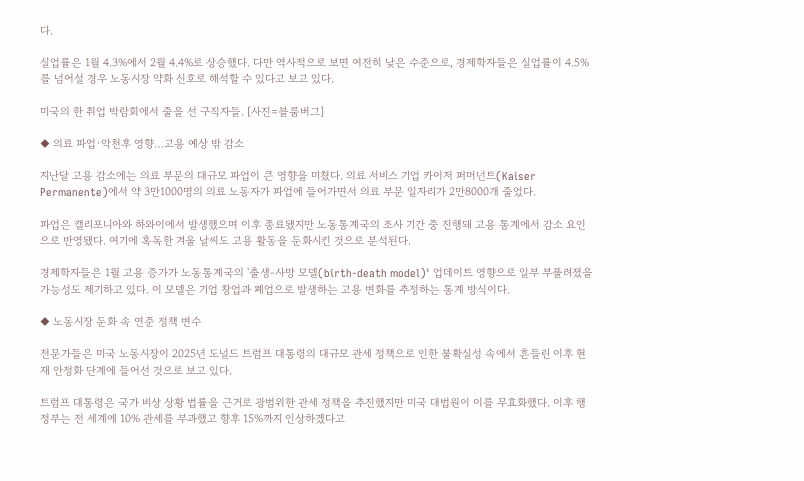다.

실업률은 1월 4.3%에서 2월 4.4%로 상승했다. 다만 역사적으로 보면 여전히 낮은 수준으로, 경제학자들은 실업률이 4.5%를 넘어설 경우 노동시장 약화 신호로 해석할 수 있다고 보고 있다.

미국의 한 취업 박람회에서 줄을 선 구직자들. [사진=블룸버그]

◆ 의료 파업·악천후 영향…고용 예상 밖 감소

지난달 고용 감소에는 의료 부문의 대규모 파업이 큰 영향을 미쳤다. 의료 서비스 기업 카이저 퍼머넌트(Kaiser Permanente)에서 약 3만1000명의 의료 노동자가 파업에 들어가면서 의료 부문 일자리가 2만8000개 줄었다.

파업은 캘리포니아와 하와이에서 발생했으며 이후 종료됐지만 노동통계국의 조사 기간 중 진행돼 고용 통계에서 감소 요인으로 반영됐다. 여기에 혹독한 겨울 날씨도 고용 활동을 둔화시킨 것으로 분석된다.

경제학자들은 1월 고용 증가가 노동통계국의 '출생-사망 모델(birth-death model)' 업데이트 영향으로 일부 부풀려졌을 가능성도 제기하고 있다. 이 모델은 기업 창업과 폐업으로 발생하는 고용 변화를 추정하는 통계 방식이다.

◆ 노동시장 둔화 속 연준 정책 변수

전문가들은 미국 노동시장이 2025년 도널드 트럼프 대통령의 대규모 관세 정책으로 인한 불확실성 속에서 흔들린 이후 현재 안정화 단계에 들어선 것으로 보고 있다.

트럼프 대통령은 국가 비상 상황 법률을 근거로 광범위한 관세 정책을 추진했지만 미국 대법원이 이를 무효화했다. 이후 행정부는 전 세계에 10% 관세를 부과했고 향후 15%까지 인상하겠다고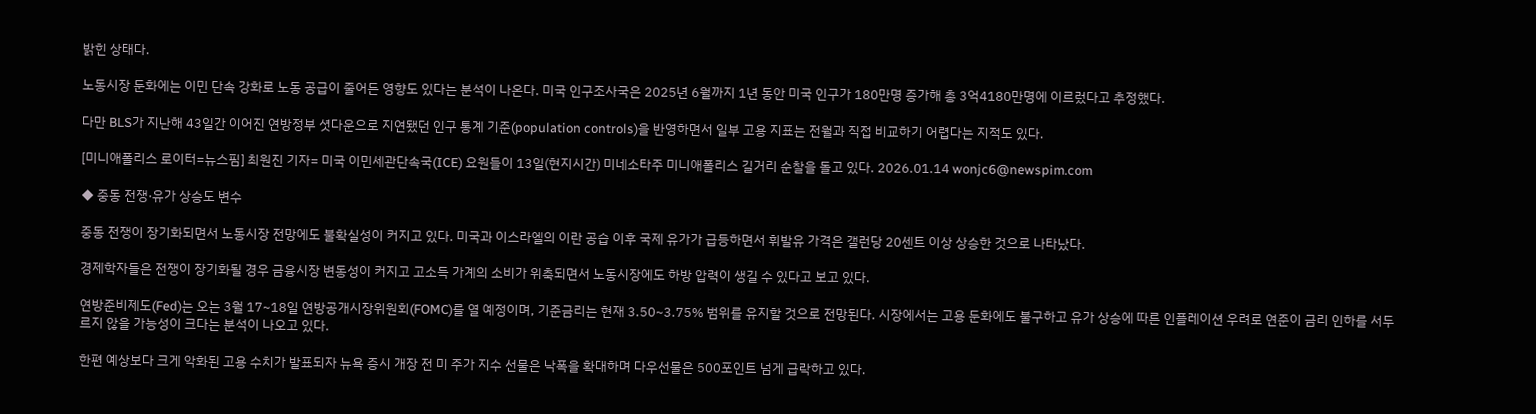밝힌 상태다.

노동시장 둔화에는 이민 단속 강화로 노동 공급이 줄어든 영향도 있다는 분석이 나온다. 미국 인구조사국은 2025년 6월까지 1년 동안 미국 인구가 180만명 증가해 총 3억4180만명에 이르렀다고 추정했다.

다만 BLS가 지난해 43일간 이어진 연방정부 셧다운으로 지연됐던 인구 통계 기준(population controls)을 반영하면서 일부 고용 지표는 전월과 직접 비교하기 어렵다는 지적도 있다.

[미니애폴리스 로이터=뉴스핌] 최원진 기자= 미국 이민세관단속국(ICE) 요원들이 13일(현지시간) 미네소타주 미니애폴리스 길거리 순찰을 돌고 있다. 2026.01.14 wonjc6@newspim.com

◆ 중동 전쟁·유가 상승도 변수

중동 전쟁이 장기화되면서 노동시장 전망에도 불확실성이 커지고 있다. 미국과 이스라엘의 이란 공습 이후 국제 유가가 급등하면서 휘발유 가격은 갤런당 20센트 이상 상승한 것으로 나타났다.

경제학자들은 전쟁이 장기화될 경우 금융시장 변동성이 커지고 고소득 가계의 소비가 위축되면서 노동시장에도 하방 압력이 생길 수 있다고 보고 있다.

연방준비제도(Fed)는 오는 3월 17~18일 연방공개시장위원회(FOMC)를 열 예정이며, 기준금리는 현재 3.50~3.75% 범위를 유지할 것으로 전망된다. 시장에서는 고용 둔화에도 불구하고 유가 상승에 따른 인플레이션 우려로 연준이 금리 인하를 서두르지 않을 가능성이 크다는 분석이 나오고 있다.

한편 예상보다 크게 악화된 고용 수치가 발표되자 뉴욕 증시 개장 전 미 주가 지수 선물은 낙폭을 확대하며 다우선물은 500포인트 넘게 급락하고 있다.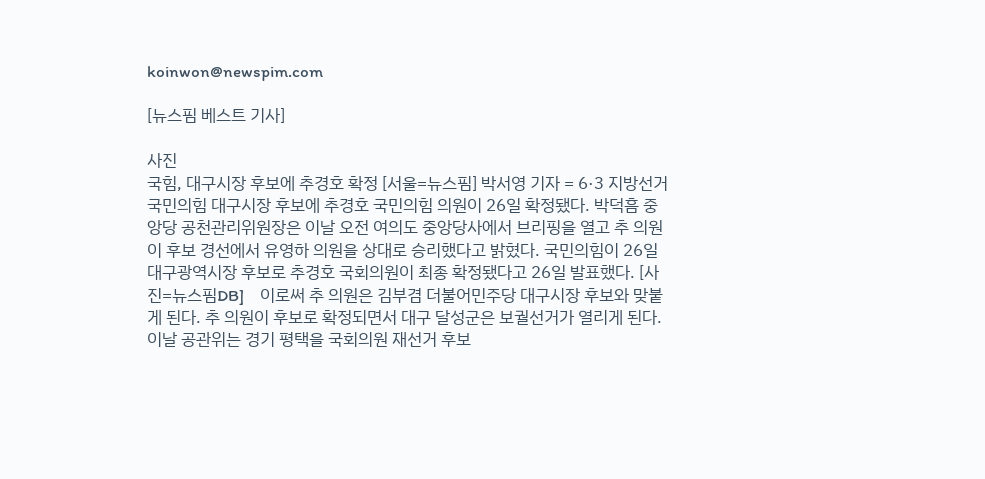koinwon@newspim.com

[뉴스핌 베스트 기사]

사진
국힘, 대구시장 후보에 추경호 확정 [서울=뉴스핌] 박서영 기자 = 6·3 지방선거 국민의힘 대구시장 후보에 추경호 국민의힘 의원이 26일 확정됐다. 박덕흠 중앙당 공천관리위원장은 이날 오전 여의도 중앙당사에서 브리핑을 열고 추 의원이 후보 경선에서 유영하 의원을 상대로 승리했다고 밝혔다. 국민의힘이 26일 대구광역시장 후보로 추경호 국회의원이 최종 확정됐다고 26일 발표했다. [사진=뉴스핌DB]    이로써 추 의원은 김부겸 더불어민주당 대구시장 후보와 맞붙게 된다. 추 의원이 후보로 확정되면서 대구 달성군은 보궐선거가 열리게 된다. 이날 공관위는 경기 평택을 국회의원 재선거 후보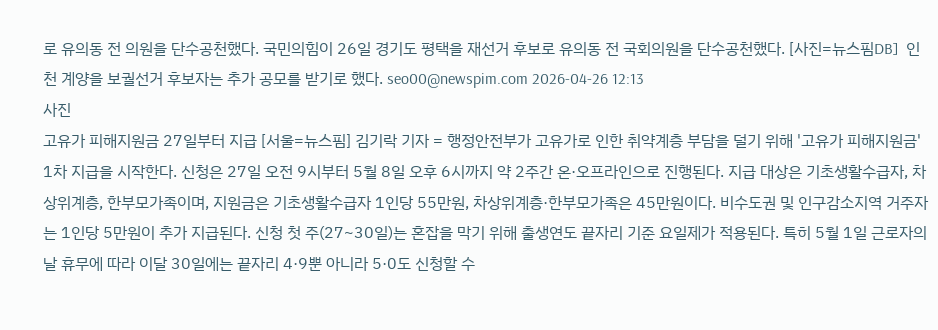로 유의동 전 의원을 단수공천했다. 국민의힘이 26일 경기도 평택을 재선거 후보로 유의동 전 국회의원을 단수공천했다. [사진=뉴스핌DB]  인천 계양을 보궐선거 후보자는 추가 공모를 받기로 했다. seo00@newspim.com 2026-04-26 12:13
사진
고유가 피해지원금 27일부터 지급 [서울=뉴스핌] 김기락 기자 = 행정안전부가 고유가로 인한 취약계층 부담을 덜기 위해 '고유가 피해지원금' 1차 지급을 시작한다. 신청은 27일 오전 9시부터 5월 8일 오후 6시까지 약 2주간 온·오프라인으로 진행된다. 지급 대상은 기초생활수급자, 차상위계층, 한부모가족이며, 지원금은 기초생활수급자 1인당 55만원, 차상위계층·한부모가족은 45만원이다. 비수도권 및 인구감소지역 거주자는 1인당 5만원이 추가 지급된다. 신청 첫 주(27~30일)는 혼잡을 막기 위해 출생연도 끝자리 기준 요일제가 적용된다. 특히 5월 1일 근로자의 날 휴무에 따라 이달 30일에는 끝자리 4·9뿐 아니라 5·0도 신청할 수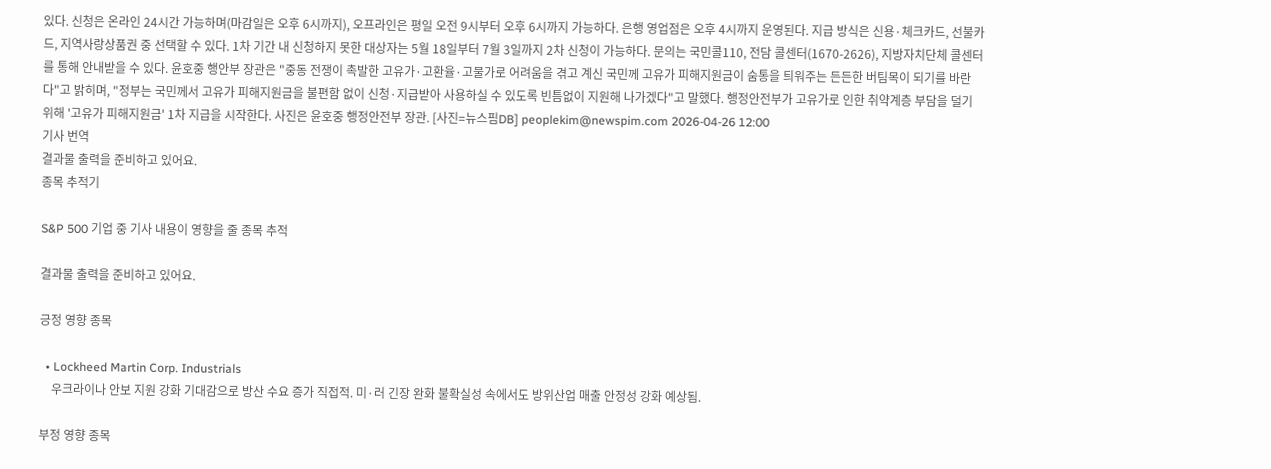있다. 신청은 온라인 24시간 가능하며(마감일은 오후 6시까지), 오프라인은 평일 오전 9시부터 오후 6시까지 가능하다. 은행 영업점은 오후 4시까지 운영된다. 지급 방식은 신용·체크카드, 선불카드, 지역사랑상품권 중 선택할 수 있다. 1차 기간 내 신청하지 못한 대상자는 5월 18일부터 7월 3일까지 2차 신청이 가능하다. 문의는 국민콜110, 전담 콜센터(1670-2626), 지방자치단체 콜센터를 통해 안내받을 수 있다. 윤호중 행안부 장관은 "중동 전쟁이 촉발한 고유가·고환율·고물가로 어려움을 겪고 계신 국민께 고유가 피해지원금이 숨통을 틔워주는 든든한 버팀목이 되기를 바란다"고 밝히며, "정부는 국민께서 고유가 피해지원금을 불편함 없이 신청·지급받아 사용하실 수 있도록 빈틈없이 지원해 나가겠다"고 말했다. 행정안전부가 고유가로 인한 취약계층 부담을 덜기 위해 '고유가 피해지원금' 1차 지급을 시작한다. 사진은 윤호중 행정안전부 장관. [사진=뉴스핌DB] peoplekim@newspim.com 2026-04-26 12:00
기사 번역
결과물 출력을 준비하고 있어요.
종목 추적기

S&P 500 기업 중 기사 내용이 영향을 줄 종목 추적

결과물 출력을 준비하고 있어요.

긍정 영향 종목

  • Lockheed Martin Corp. Industrials
    우크라이나 안보 지원 강화 기대감으로 방산 수요 증가 직접적. 미·러 긴장 완화 불확실성 속에서도 방위산업 매출 안정성 강화 예상됨.

부정 영향 종목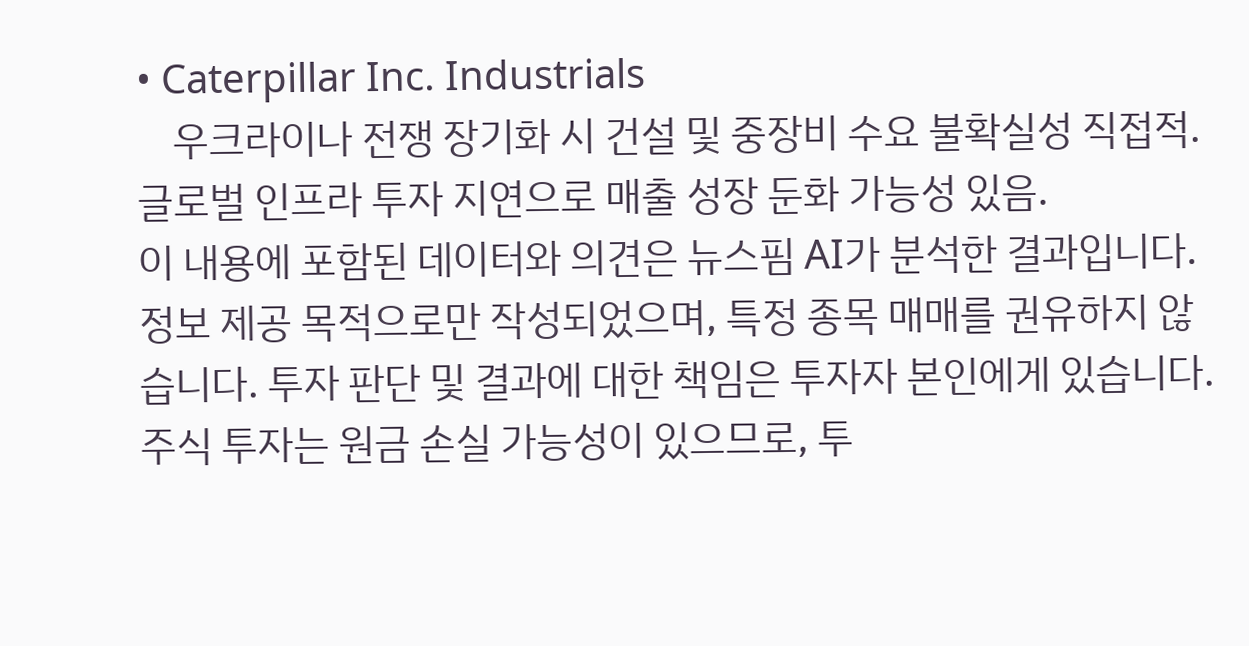• Caterpillar Inc. Industrials
    우크라이나 전쟁 장기화 시 건설 및 중장비 수요 불확실성 직접적. 글로벌 인프라 투자 지연으로 매출 성장 둔화 가능성 있음.
이 내용에 포함된 데이터와 의견은 뉴스핌 AI가 분석한 결과입니다. 정보 제공 목적으로만 작성되었으며, 특정 종목 매매를 권유하지 않습니다. 투자 판단 및 결과에 대한 책임은 투자자 본인에게 있습니다. 주식 투자는 원금 손실 가능성이 있으므로, 투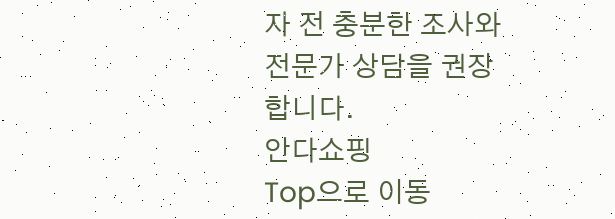자 전 충분한 조사와 전문가 상담을 권장합니다.
안다쇼핑
Top으로 이동